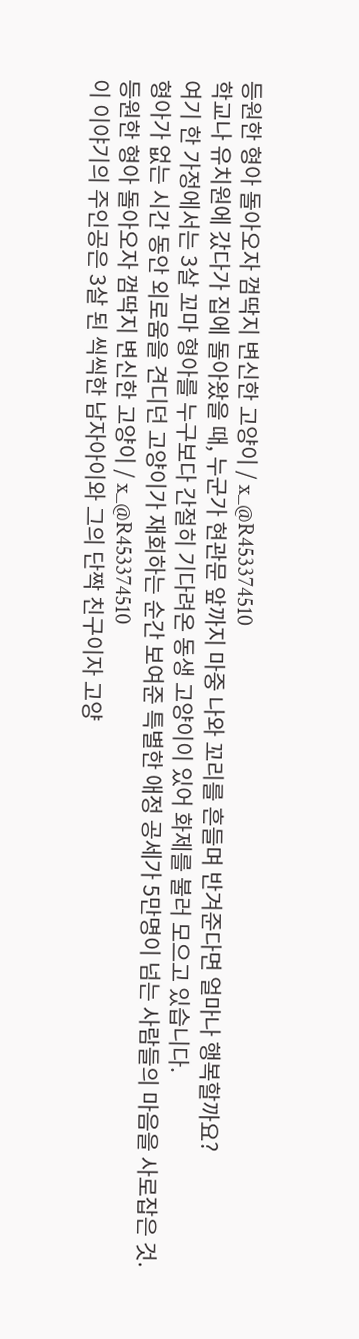등원한 형아 돌아오자 껌딱지 변신한 고양이 / x_@R453374510
학교나 유치원에 갔다가 집에 돌아왔을 때, 누군가 현관문 앞까지 마중 나와 꼬리를 흔들며 반겨준다면 얼마나 행복할까요?
여기 한 가정에서는 3살 꼬마 형아를 누구보다 간절히 기다려온 동생 고양이이 있어 화제를 불러 모으고 있습니다.
형아가 없는 시간 동안 외로움을 견디던 고양이가 재회하는 순간 보여준 특별한 애정 공세가 5만명이 넘는 사람들의 마음을 사로잡은 것.
등원한 형아 돌아오자 껌딱지 변신한 고양이 / x_@R453374510
이 이야기의 주인공은 3살 된 씩씩한 남자아이와 그의 단짝 친구이자 고양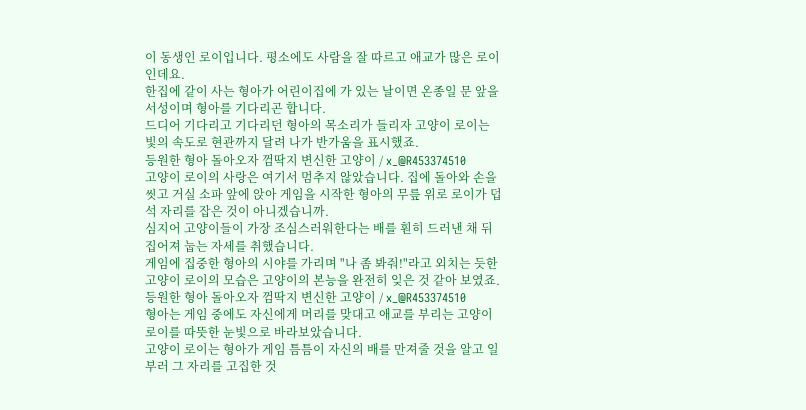이 동생인 로이입니다. 평소에도 사람을 잘 따르고 애교가 많은 로이인데요.
한집에 같이 사는 형아가 어린이집에 가 있는 날이면 온종일 문 앞을 서성이며 형아를 기다리곤 합니다.
드디어 기다리고 기다리던 형아의 목소리가 들리자 고양이 로이는 빛의 속도로 현관까지 달려 나가 반가움을 표시했죠.
등원한 형아 돌아오자 껌딱지 변신한 고양이 / x_@R453374510
고양이 로이의 사랑은 여기서 멈추지 않았습니다. 집에 돌아와 손을 씻고 거실 소파 앞에 앉아 게임을 시작한 형아의 무릎 위로 로이가 덥석 자리를 잡은 것이 아니겠습니까.
심지어 고양이들이 가장 조심스러워한다는 배를 훤히 드러낸 채 뒤집어져 눕는 자세를 취했습니다.
게임에 집중한 형아의 시야를 가리며 "나 좀 봐줘!"라고 외치는 듯한 고양이 로이의 모습은 고양이의 본능을 완전히 잊은 것 같아 보였죠.
등원한 형아 돌아오자 껌딱지 변신한 고양이 / x_@R453374510
형아는 게임 중에도 자신에게 머리를 맞대고 애교를 부리는 고양이 로이를 따뜻한 눈빛으로 바라보았습니다.
고양이 로이는 형아가 게임 틈틈이 자신의 배를 만져줄 것을 알고 일부러 그 자리를 고집한 것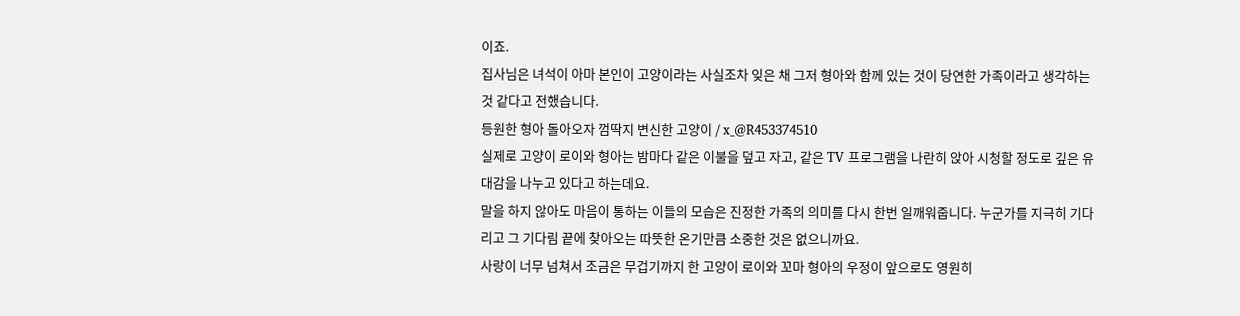이죠.
집사님은 녀석이 아마 본인이 고양이라는 사실조차 잊은 채 그저 형아와 함께 있는 것이 당연한 가족이라고 생각하는 것 같다고 전했습니다.
등원한 형아 돌아오자 껌딱지 변신한 고양이 / x_@R453374510
실제로 고양이 로이와 형아는 밤마다 같은 이불을 덮고 자고, 같은 TV 프로그램을 나란히 앉아 시청할 정도로 깊은 유대감을 나누고 있다고 하는데요.
말을 하지 않아도 마음이 통하는 이들의 모습은 진정한 가족의 의미를 다시 한번 일깨워줍니다. 누군가를 지극히 기다리고 그 기다림 끝에 찾아오는 따뜻한 온기만큼 소중한 것은 없으니까요.
사랑이 너무 넘쳐서 조금은 무겁기까지 한 고양이 로이와 꼬마 형아의 우정이 앞으로도 영원히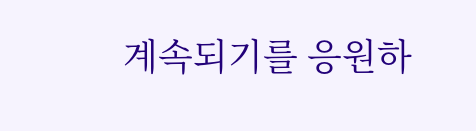계속되기를 응원하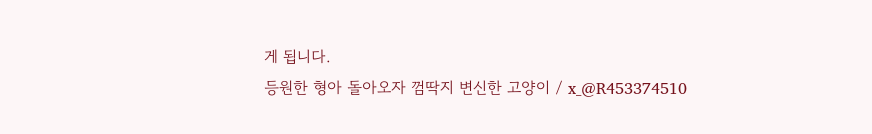게 됩니다.
등원한 형아 돌아오자 껌딱지 변신한 고양이 / x_@R453374510